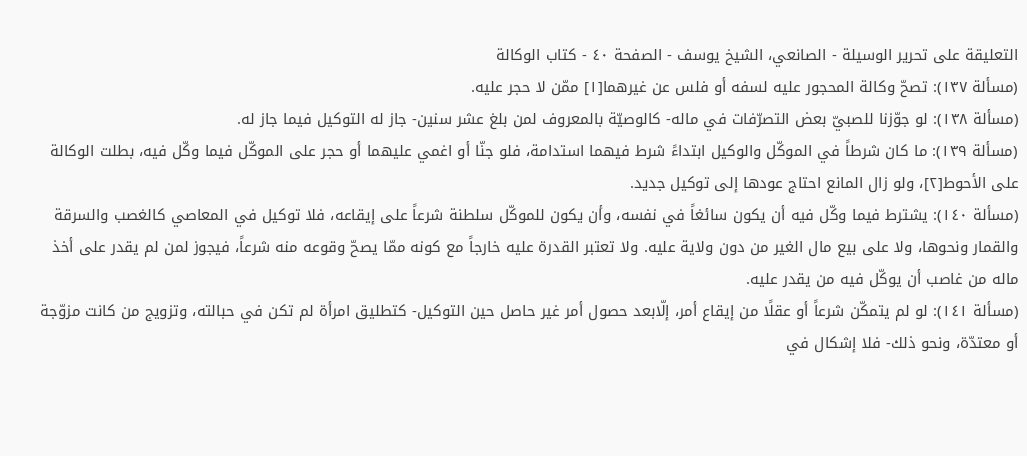التعليقة على تحرير الوسيلة - الصانعي، الشيخ يوسف - الصفحة ٤٠ - كتاب الوكالة
(مسألة ١٣٧): تصحّ وكالة المحجور عليه لسفه أو فلس عن غيرهما[١] ممّن لا حجر عليه.
(مسألة ١٣٨): لو جوّزنا للصبيّ بعض التصرّفات في ماله- كالوصيّة بالمعروف لمن بلغ عشر سنين- جاز له التوكيل فيما جاز له.
(مسألة ١٣٩): ما كان شرطاً في الموكّل والوكيل ابتداءً شرط فيهما استدامة، فلو جنّا أو اغمي عليهما أو حجر على الموكّل فيما وكّل فيه، بطلت الوكالة على الأحوط[٢]، ولو زال المانع احتاج عودها إلى توكيل جديد.
(مسألة ١٤٠): يشترط فيما وكّل فيه أن يكون سائغاً في نفسه، وأن يكون للموكّل سلطنة شرعاً على إيقاعه، فلا توكيل في المعاصي كالغصب والسرقة والقمار ونحوها، ولا على بيع مال الغير من دون ولاية عليه. ولا تعتبر القدرة عليه خارجاً مع كونه ممّا يصحّ وقوعه منه شرعاً، فيجوز لمن لم يقدر على أخذ ماله من غاصب أن يوكّل فيه من يقدر عليه.
(مسألة ١٤١): لو لم يتمكّن شرعاً أو عقلًا من إيقاع أمر، إلّابعد حصول أمر غير حاصل حين التوكيل- كتطليق امرأة لم تكن في حبالته، وتزويج من كانت مزوّجة أو معتدّة، ونحو ذلك- فلا إشكال في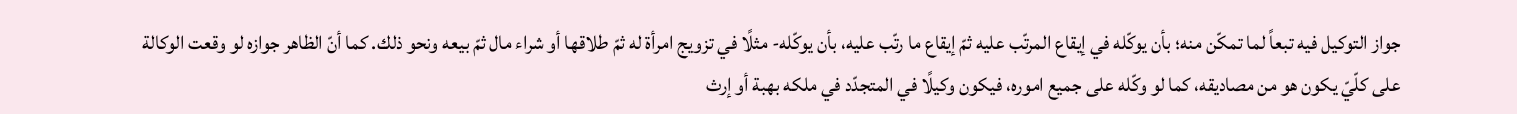جواز التوكيل فيه تبعاً لما تمكّن منه؛ بأن يوكّله في إيقاع المرتّب عليه ثمّ إيقاع ما رتّب عليه، بأن يوكّله- مثلًا في تزويج امرأة له ثمّ طلاقها أو شراء مال ثمّ بيعه ونحو ذلك. كما أنّ الظاهر جوازه لو وقعت الوكالة على كلّيّ يكون هو من مصاديقه، كما لو وكّله على جميع اموره، فيكون وكيلًا في المتجدّد في ملكه بهبة أو إرث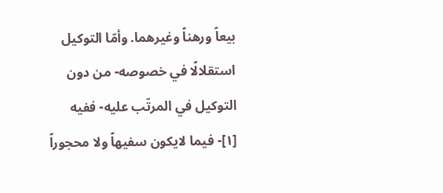بيعاً ورهناً وغيرهما. وأمّا التوكيل استقلالًا في خصوصه- من دون التوكيل في المرتّب عليه- ففيه
[١]- فيما لايكون سفيهاً ولا محجوراً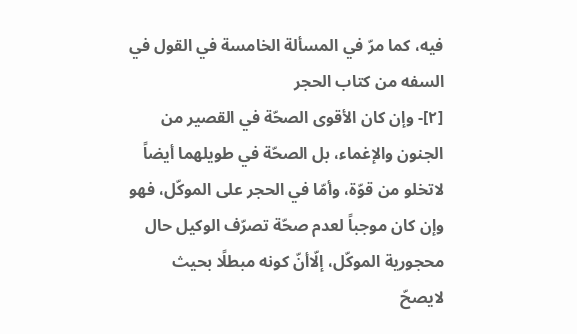فيه، كما مرّ في المسألة الخامسة في القول في السفه من كتاب الحجر
[٢]- وإن كان الأقوى الصحّة في القصير من الجنون والإغماء، بل الصحّة في طويلهما أيضاً لاتخلو من قوّة، وأمّا في الحجر على الموكّل، فهو وإن كان موجباً لعدم صحّة تصرّف الوكيل حال محجورية الموكّل، إلّاأنّ كونه مبطلًا بحيث لايصحّ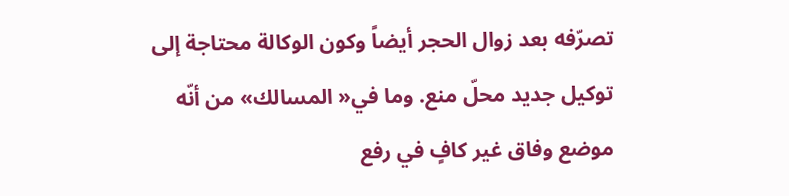تصرّفه بعد زوال الحجر أيضاً وكون الوكالة محتاجة إلى توكيل جديد محلّ منع. وما في« المسالك» من أنّه موضع وفاق غير كافٍ في رفع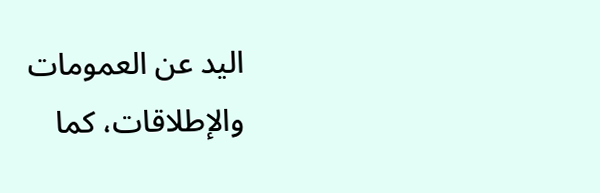اليد عن العمومات والإطلاقات، كما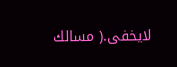لايخفى.( مسالك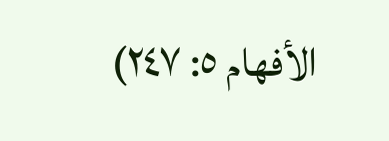الأفهام ٥: ٢٤٧)